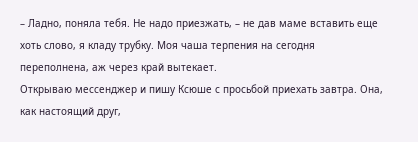– Ладно, поняла тебя. Не надо приезжать, – не дав маме вставить еще хоть слово, я кладу трубку. Моя чаша терпения на сегодня переполнена, аж через край вытекает.
Открываю мессенджер и пишу Ксюше с просьбой приехать завтра. Она, как настоящий друг,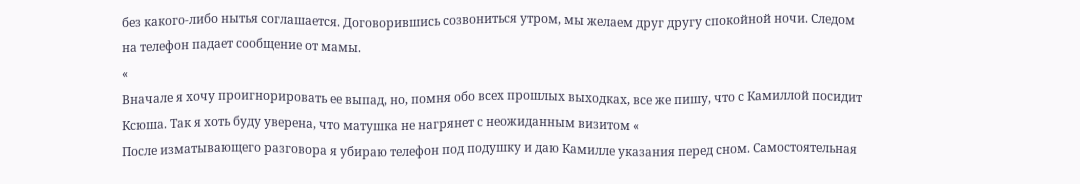без какого-либо нытья соглашается. Договорившись созвониться утром, мы желаем друг другу спокойной ночи. Следом на телефон падает сообщение от мамы.
«
Вначале я хочу проигнорировать ее выпад, но, помня обо всех прошлых выходках, все же пишу, что с Камиллой посидит Ксюша. Так я хоть буду уверена, что матушка не нагрянет с неожиданным визитом «
После изматывающего разговора я убираю телефон под подушку и даю Камилле указания перед сном. Самостоятельная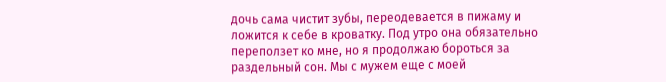дочь сама чистит зубы, переодевается в пижаму и ложится к себе в кроватку. Под утро она обязательно переползет ко мне, но я продолжаю бороться за раздельный сон. Мы с мужем еще с моей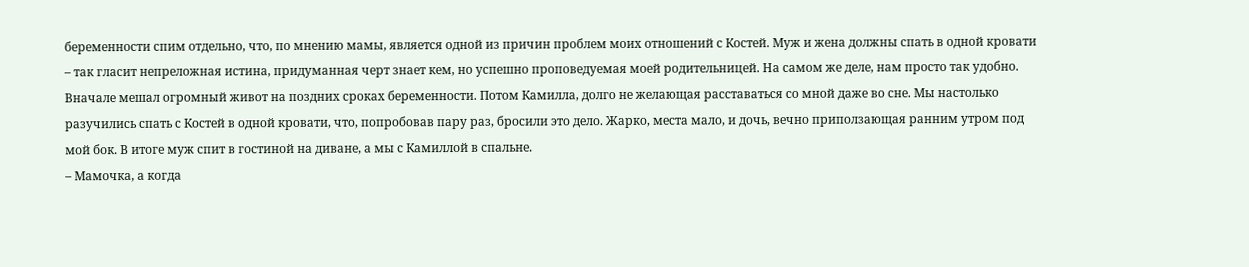беременности спим отдельно, что, по мнению мамы, является одной из причин проблем моих отношений с Костей. Муж и жена должны спать в одной кровати – так гласит непреложная истина, придуманная черт знает кем, но успешно проповедуемая моей родительницей. На самом же деле, нам просто так удобно. Вначале мешал огромный живот на поздних сроках беременности. Потом Камилла, долго не желающая расставаться со мной даже во сне. Мы настолько разучились спать с Костей в одной кровати, что, попробовав пару раз, бросили это дело. Жарко, места мало, и дочь, вечно приползающая ранним утром под мой бок. В итоге муж спит в гостиной на диване, а мы с Камиллой в спальне.
– Мамочка, а когда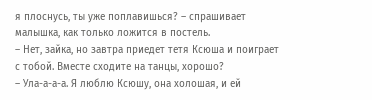я плоснусь, ты уже поплавишься? – спрашивает малышка, как только ложится в постель.
– Нет, зайка, но завтра приедет тетя Ксюша и поиграет с тобой. Вместе сходите на танцы, хорошо?
– Ула-а-а-а. Я люблю Ксюшу, она холошая, и ей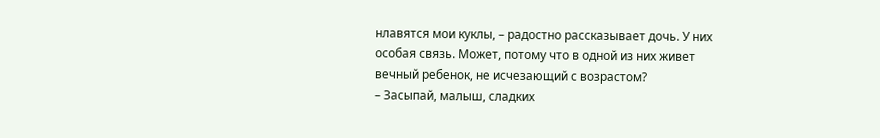нлавятся мои куклы, – радостно рассказывает дочь. У них особая связь. Может, потому что в одной из них живет вечный ребенок, не исчезающий с возрастом?
– Засыпай, малыш, сладких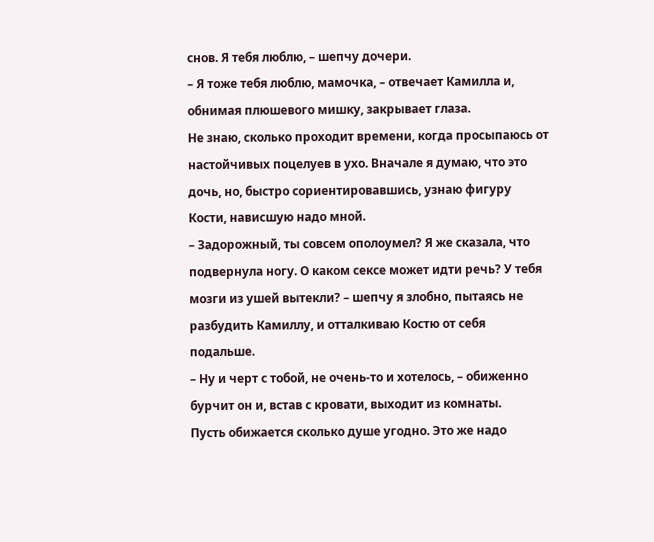снов. Я тебя люблю, – шепчу дочери.
– Я тоже тебя люблю, мамочка, – отвечает Камилла и, обнимая плюшевого мишку, закрывает глаза.
Не знаю, сколько проходит времени, когда просыпаюсь от настойчивых поцелуев в ухо. Вначале я думаю, что это дочь, но, быстро сориентировавшись, узнаю фигуру Кости, нависшую надо мной.
– Задорожный, ты совсем ополоумел? Я же сказала, что подвернула ногу. О каком сексе может идти речь? У тебя мозги из ушей вытекли? – шепчу я злобно, пытаясь не разбудить Камиллу, и отталкиваю Костю от себя подальше.
– Ну и черт с тобой, не очень-то и хотелось, – обиженно бурчит он и, встав с кровати, выходит из комнаты.
Пусть обижается сколько душе угодно. Это же надо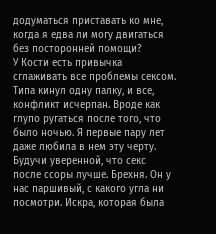додуматься приставать ко мне, когда я едва ли могу двигаться без посторонней помощи?
У Кости есть привычка сглаживать все проблемы сексом. Типа кинул одну палку, и все, конфликт исчерпан. Вроде как глупо ругаться после того, что было ночью. Я первые пару лет даже любила в нем эту черту. Будучи уверенной, что секс после ссоры лучше. Брехня. Он у нас паршивый, с какого угла ни посмотри. Искра, которая была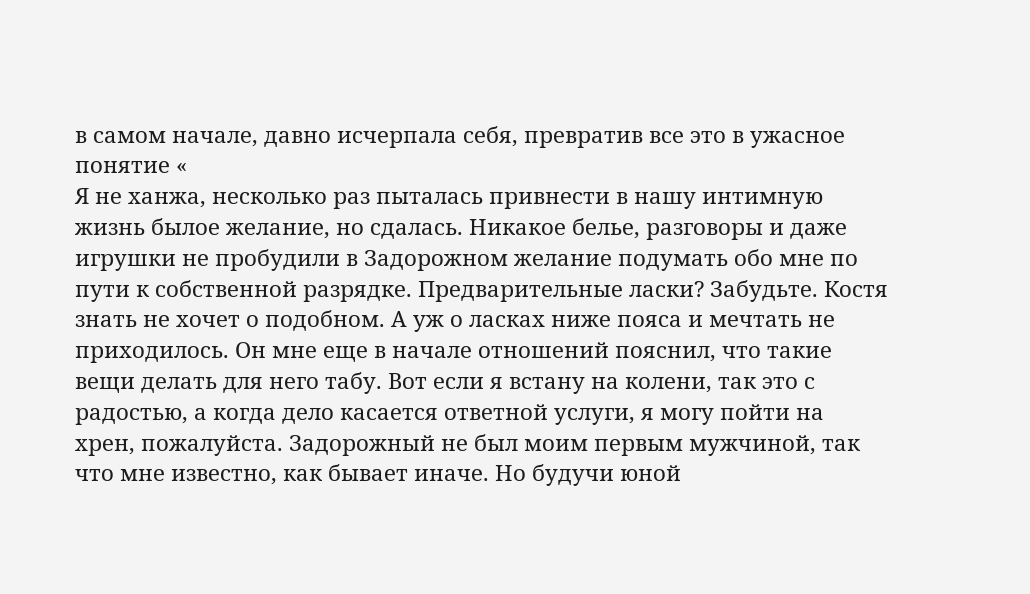в самом начале, давно исчерпала себя, превратив все это в ужасное понятие «
Я не ханжа, несколько раз пыталась привнести в нашу интимную жизнь былое желание, но сдалась. Никакое белье, разговоры и даже игрушки не пробудили в Задорожном желание подумать обо мне по пути к собственной разрядке. Предварительные ласки? Забудьте. Костя знать не хочет о подобном. А уж о ласках ниже пояса и мечтать не приходилось. Он мне еще в начале отношений пояснил, что такие вещи делать для него табу. Вот если я встану на колени, так это с радостью, а когда дело касается ответной услуги, я могу пойти на хрен, пожалуйста. Задорожный не был моим первым мужчиной, так что мне известно, как бывает иначе. Но будучи юной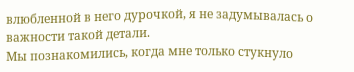влюбленной в него дурочкой, я не задумывалась о важности такой детали.
Мы познакомились, когда мне только стукнуло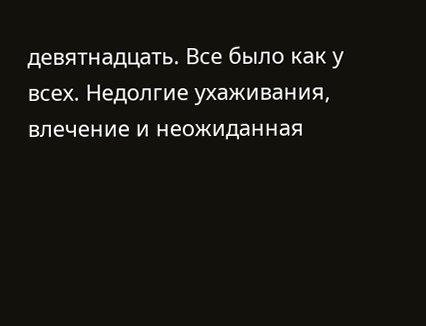девятнадцать. Все было как у всех. Недолгие ухаживания, влечение и неожиданная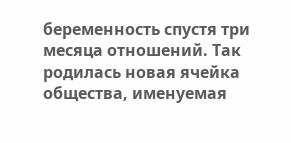беременность спустя три месяца отношений. Так родилась новая ячейка общества, именуемая